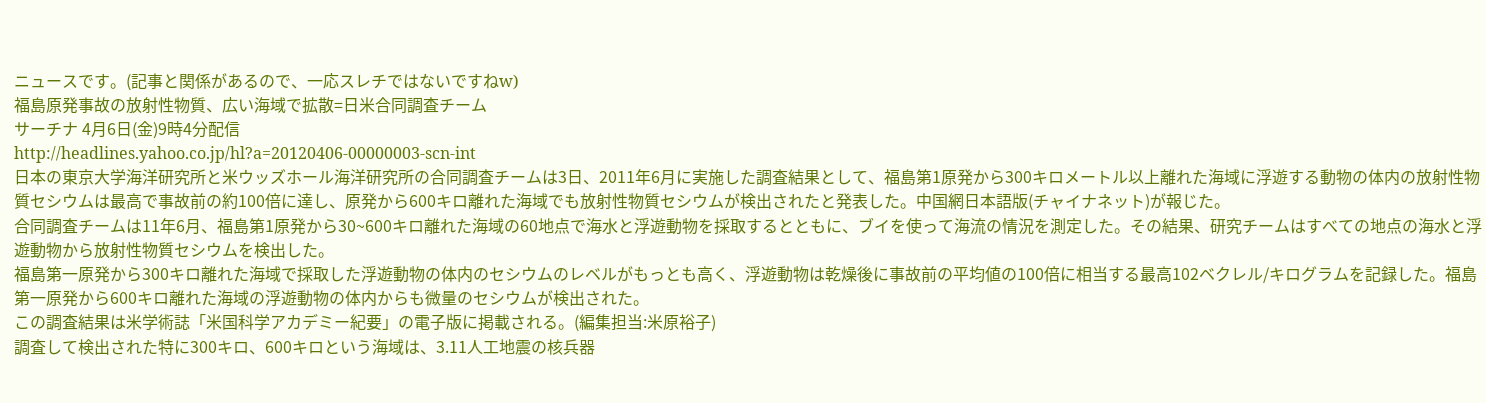ニュースです。(記事と関係があるので、一応スレチではないですねw)
福島原発事故の放射性物質、広い海域で拡散=日米合同調査チーム
サーチナ 4月6日(金)9時4分配信
http://headlines.yahoo.co.jp/hl?a=20120406-00000003-scn-int
日本の東京大学海洋研究所と米ウッズホール海洋研究所の合同調査チームは3日、2011年6月に実施した調査結果として、福島第1原発から300キロメートル以上離れた海域に浮遊する動物の体内の放射性物質セシウムは最高で事故前の約100倍に達し、原発から600キロ離れた海域でも放射性物質セシウムが検出されたと発表した。中国網日本語版(チャイナネット)が報じた。
合同調査チームは11年6月、福島第1原発から30~600キロ離れた海域の60地点で海水と浮遊動物を採取するとともに、ブイを使って海流の情況を測定した。その結果、研究チームはすべての地点の海水と浮遊動物から放射性物質セシウムを検出した。
福島第一原発から300キロ離れた海域で採取した浮遊動物の体内のセシウムのレベルがもっとも高く、浮遊動物は乾燥後に事故前の平均値の100倍に相当する最高102ベクレル/キログラムを記録した。福島第一原発から600キロ離れた海域の浮遊動物の体内からも微量のセシウムが検出された。
この調査結果は米学術誌「米国科学アカデミー紀要」の電子版に掲載される。(編集担当:米原裕子)
調査して検出された特に300キロ、600キロという海域は、3.11人工地震の核兵器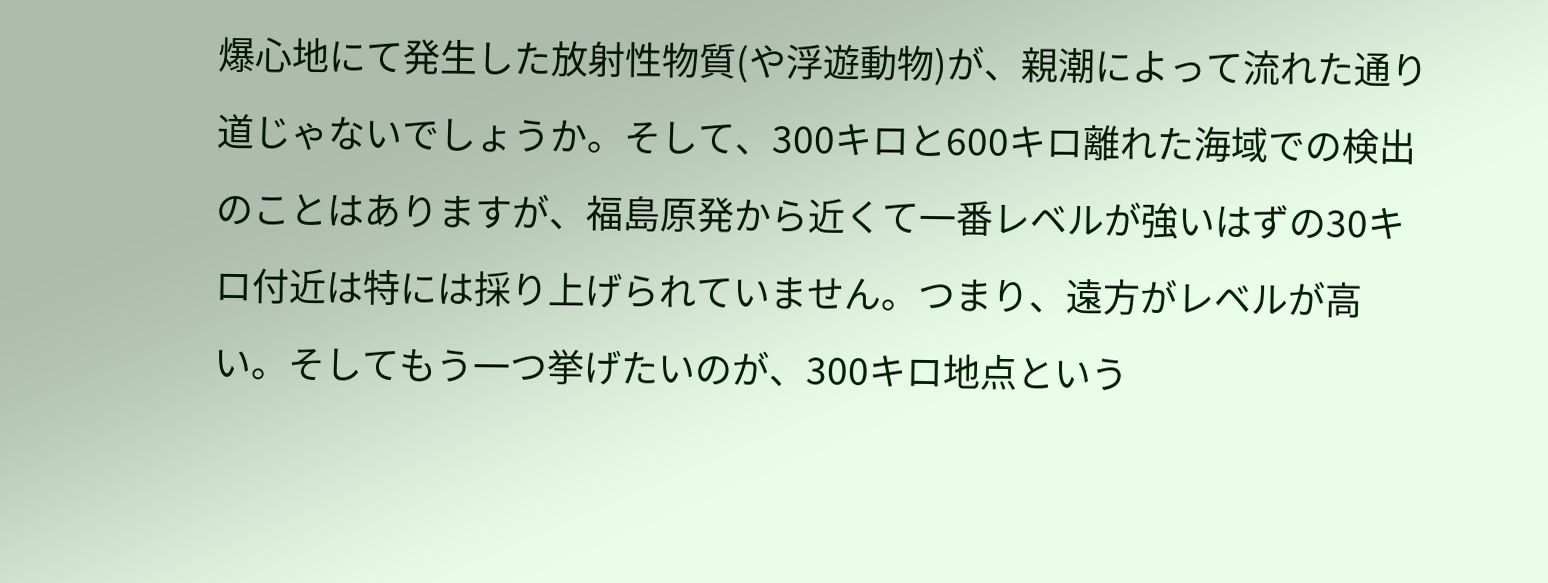爆心地にて発生した放射性物質(や浮遊動物)が、親潮によって流れた通り道じゃないでしょうか。そして、300キロと600キロ離れた海域での検出のことはありますが、福島原発から近くて一番レベルが強いはずの30キロ付近は特には採り上げられていません。つまり、遠方がレベルが高い。そしてもう一つ挙げたいのが、300キロ地点という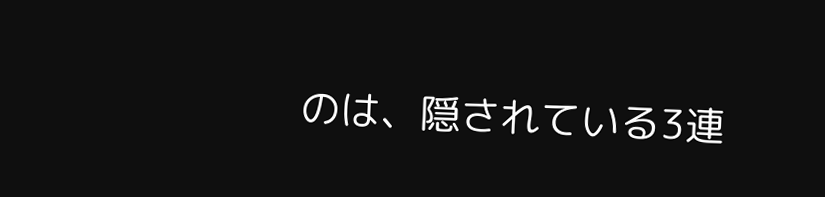のは、隠されている3連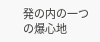発の内の一つの爆心地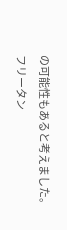の可能性もあると考えました。
フリータン